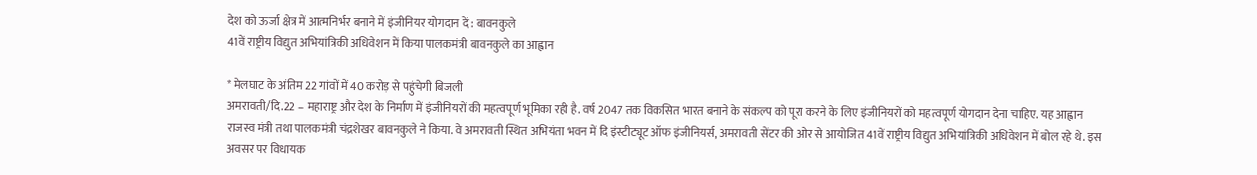देश को ऊर्जा क्षेत्र में आत्मनिर्भर बनाने में इंजीनियर योगदान दें : बावनकुले
41वें राष्ट्रीय विद्युत अभियांत्रिकी अधिवेशन में किया पालकमंत्री बावनकुले का आह्वान

* मेलघाट के अंतिम 22 गांवों में 40 करोड़ से पहुंचेगी बिजली
अमरावती/दि.22 – महाराष्ट्र और देश के निर्माण में इंजीनियरों की महत्वपूर्ण भूमिका रही है. वर्ष 2047 तक विकसित भारत बनाने के संकल्प को पूरा करने के लिए इंजीनियरों को महत्वपूर्ण योगदान देना चाहिए. यह आह्वान राजस्व मंत्री तथा पालकमंत्री चंद्रशेखर बावनकुले ने किया. वे अमरावती स्थित अभियंता भवन में दि इंस्टीट्यूट ऑफ इंजीनियर्स, अमरावती सेंटर की ओर से आयोजित 41वें राष्ट्रीय विद्युत अभियांत्रिकी अधिवेशन में बोल रहे थे. इस अवसर पर विधायक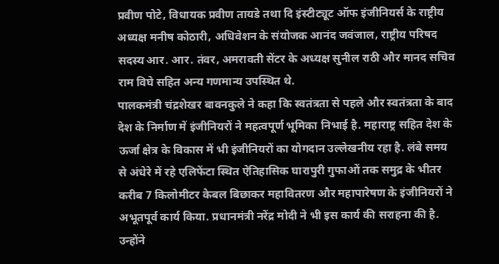प्रवीण पोटे, विधायक प्रवीण तायडे तथा दि इंस्टीट्यूट ऑफ इंजीनियर्स के राष्ट्रीय अध्यक्ष मनीष कोठारी, अधिवेशन के संयोजक आनंद जवंजाल, राष्ट्रीय परिषद सदस्य आर. आर. तंवर, अमरावती सेंटर के अध्यक्ष सुनील राठी और मानद सचिव राम विघे सहित अन्य गणमान्य उपस्थित थे.
पालकमंत्री चंद्रशेखर बावनकुले ने कहा कि स्वतंत्रता से पहले और स्वतंत्रता के बाद देश के निर्माण में इंजीनियरों ने महत्वपूर्ण भूमिका निभाई है. महाराष्ट्र सहित देश के ऊर्जा क्षेत्र के विकास में भी इंजीनियरों का योगदान उल्लेखनीय रहा है. लंबे समय से अंधेरे में रहे एलिफेंटा स्थित ऐतिहासिक घारापुरी गुफाओं तक समुद्र के भीतर करीब 7 किलोमीटर केबल बिछाकर महावितरण और महापारेषण के इंजीनियरों ने अभूतपूर्व कार्य किया. प्रधानमंत्री नरेंद्र मोदी ने भी इस कार्य की सराहना की है. उन्होंने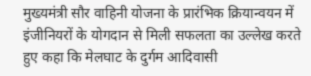मुख्यमंत्री सौर वाहिनी योजना के प्रारंभिक क्रियान्वयन में इंजीनियरों के योगदान से मिली सफलता का उल्लेख करते हुए कहा कि मेलघाट के दुर्गम आदिवासी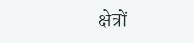क्षेत्रों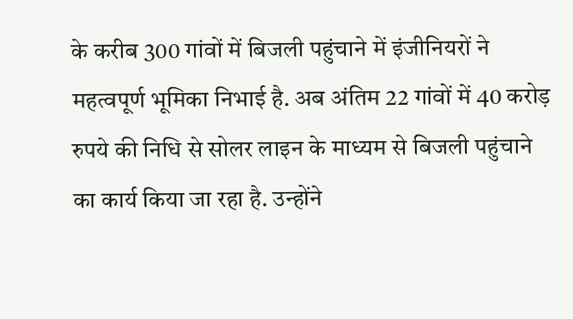के करीब 300 गांवों में बिजली पहुंचाने में इंजीनियरों ने महत्वपूर्ण भूमिका निभाई है. अब अंतिम 22 गांवों में 40 करोड़ रुपये की निधि से सोलर लाइन के माध्यम से बिजली पहुंचाने का कार्य किया जा रहा है. उन्होंने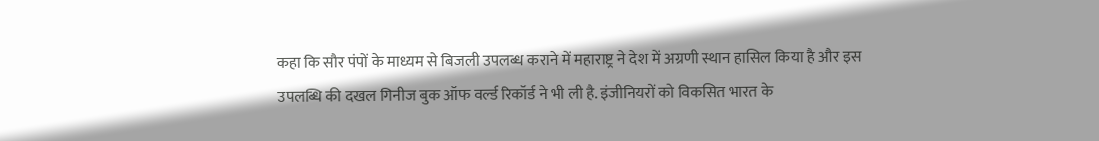कहा कि सौर पंपों के माध्यम से बिजली उपलब्ध कराने में महाराष्ट्र ने देश में अग्रणी स्थान हासिल किया है और इस उपलब्धि की दखल गिनीज बुक ऑफ वर्ल्ड रिकॉर्ड ने भी ली है. इंजीनियरों को विकसित भारत के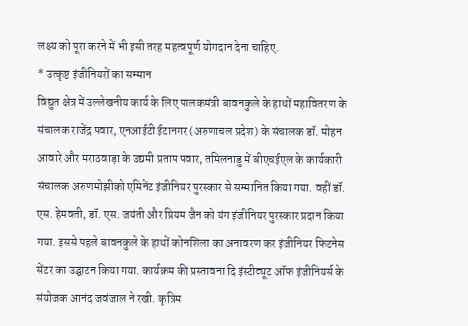लक्ष्य को पूरा करने में भी इसी तरह महत्वपूर्ण योगदान देना चाहिए.
* उत्कृष्ट इंजीनियरों का सम्मान
विद्युत क्षेत्र में उल्लेखनीय कार्य के लिए पालकमंत्री बावनकुले के हाथों महावितरण के संचालक राजेंद्र पवार, एनआईटी ईटानगर (अरुणाचल प्रदेश) के संचालक डॉ. मोहन आवारे और मराठवाड़ा के उद्यमी प्रताप पवार, तमिलनाडु में बीएचईएल के कार्यकारी संचालक अरुणमोझीको एमिनेंट इंजीनियर पुरस्कार से सम्मानित किया गया. वहीं डॉ. एस. हेमवती, डॉ. एस. जयंती और प्रियम जैन को यंग इंजीनियर पुरस्कार प्रदान किया गया. इससे पहले बावनकुले के हाथों कोनशिला का अनावरण कर इंजीनियर फिटनेस सेंटर का उद्घाटन किया गया. कार्यक्रम की प्रस्तावना दि इंस्टीट्यूट ऑफ इंजीनियर्स के संयोजक आनंद जवंजाल ने रखी. कृत्रिम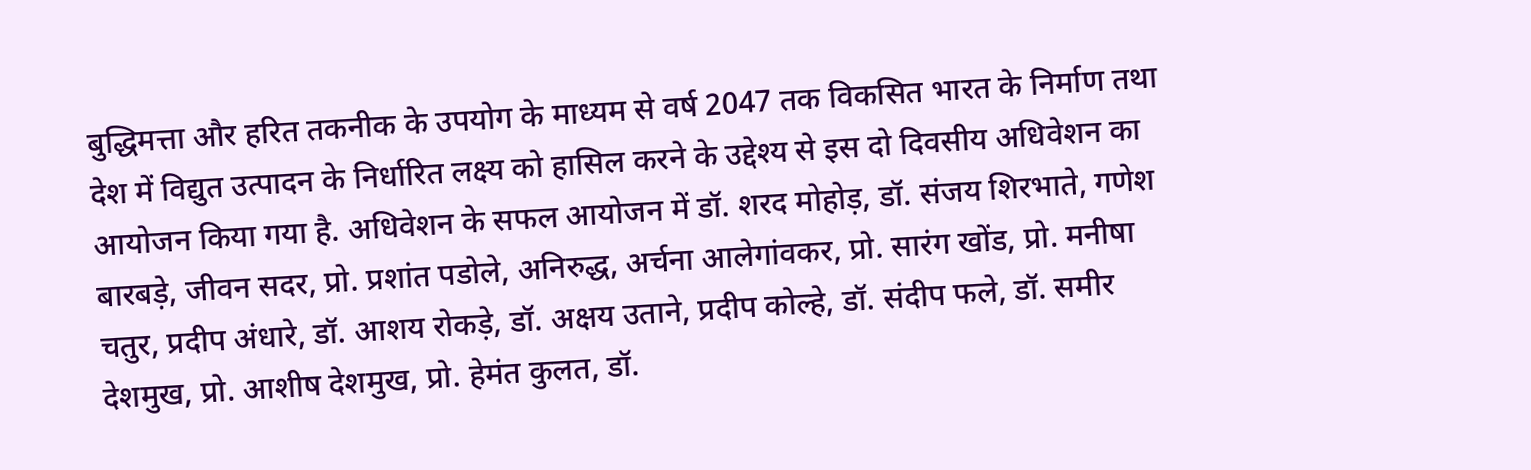बुद्धिमत्ता और हरित तकनीक के उपयोग के माध्यम से वर्ष 2047 तक विकसित भारत के निर्माण तथा देश में विद्युत उत्पादन के निर्धारित लक्ष्य को हासिल करने के उद्देश्य से इस दो दिवसीय अधिवेशन का आयोजन किया गया है. अधिवेशन के सफल आयोजन में डॉ. शरद मोहोड़, डॉ. संजय शिरभाते, गणेश बारबड़े, जीवन सदर, प्रो. प्रशांत पडोले, अनिरुद्ध, अर्चना आलेगांवकर, प्रो. सारंग खोंड, प्रो. मनीषा चतुर, प्रदीप अंधारे, डॉ. आशय रोकड़े, डॉ. अक्षय उताने, प्रदीप कोल्हे, डॉ. संदीप फले, डॉ. समीर देशमुख, प्रो. आशीष देशमुख, प्रो. हेमंत कुलत, डॉ.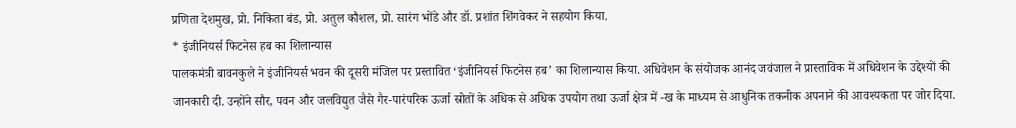प्रणिता देशमुख, प्रो. निकिता बंड, प्रो. अतुल कौशल, प्रो. सारंग भोंडे और डॉ. प्रशांत शिंगवेकर ने सहयोग किया.
* इंजीनियर्स फिटनेस हब का शिलान्यास
पालकमंत्री बावनकुले ने इंजीनियर्स भवन की दूसरी मंजिल पर प्रस्तावित ‘इंजीनियर्स फिटनेस हब’ का शिलान्यास किया. अधिवेशन के संयोजक आनंद जवंजाल ने प्रास्ताविक में अधिवेशन के उद्देश्यों की जानकारी दी. उन्होंने सौर, पवन और जलविद्युत जैसे गैर-पारंपरिक ऊर्जा स्रोतों के अधिक से अधिक उपयोग तथा ऊर्जा क्षेत्र में -ख के माध्यम से आधुनिक तकनीक अपनाने की आवश्यकता पर जोर दिया.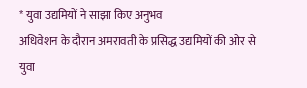* युवा उद्यमियों ने साझा किए अनुभव
अधिवेशन के दौरान अमरावती के प्रसिद्ध उद्यमियों की ओर से युवा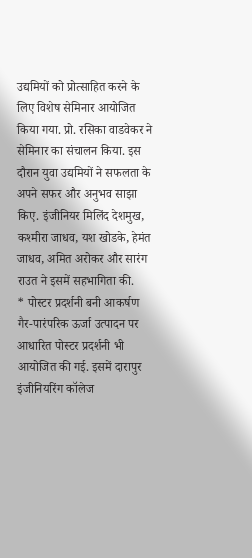उद्यमियों को प्रोत्साहित करने के लिए विशेष सेमिनार आयोजित किया गया. प्रो. रसिका वाडवेकर ने सेमिनार का संचालन किया. इस दौरान युवा उद्यमियों ने सफलता के अपने सफर और अनुभव साझा किए. इंजीनियर मिलिंद देशमुख, कश्मीरा जाधव, यश खोडके, हेमंत जाधव, अमित अरोकर और सारंग राउत ने इसमें सहभागिता की.
* पोस्टर प्रदर्शनी बनी आकर्षण
गैर-पारंपरिक ऊर्जा उत्पादन पर आधारित पोस्टर प्रदर्शनी भी आयोजित की गई. इसमें दारापुर इंजीनियरिंग कॉलेज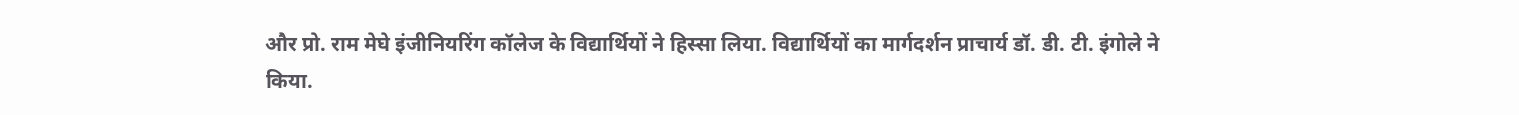और प्रो. राम मेघे इंजीनियरिंग कॉलेज के विद्यार्थियों ने हिस्सा लिया. विद्यार्थियों का मार्गदर्शन प्राचार्य डॉ. डी. टी. इंगोले ने किया.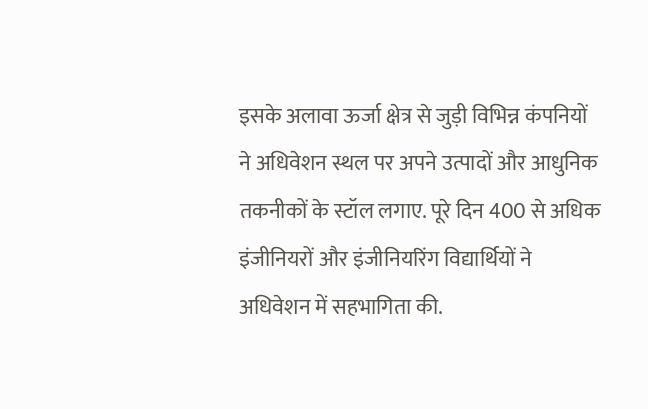इसके अलावा ऊर्जा क्षेत्र से जुड़ी विभिन्न कंपनियों ने अधिवेशन स्थल पर अपने उत्पादों और आधुनिक तकनीकों के स्टॉल लगाए. पूरे दिन 400 से अधिक इंजीनियरों और इंजीनियरिंग विद्यार्थियों ने अधिवेशन में सहभागिता की.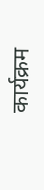कार्यक्रम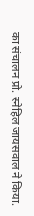का संचालन प्रो. स्नेहिल जायसवाल ने किया.